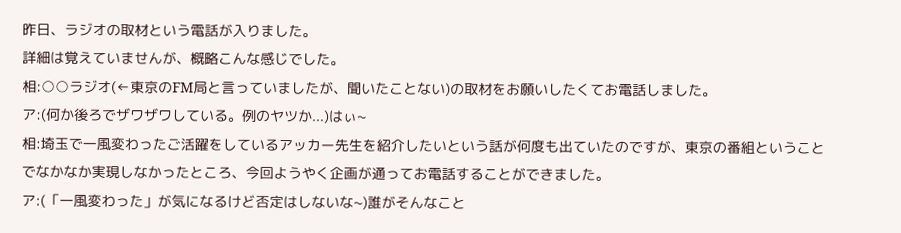昨日、ラジオの取材という電話が入りました。
詳細は覚えていませんが、概略こんな感じでした。
相:○○ラジオ(←東京のFM局と言っていましたが、聞いたことない)の取材をお願いしたくてお電話しました。
ア:(何か後ろでザワザワしている。例のヤツか...)はぃ~
相:埼玉で一風変わったご活躍をしているアッカー先生を紹介したいという話が何度も出ていたのですが、東京の番組ということでなかなか実現しなかったところ、今回ようやく企画が通ってお電話することができました。
ア:(「一風変わった」が気になるけど否定はしないな~)誰がそんなこと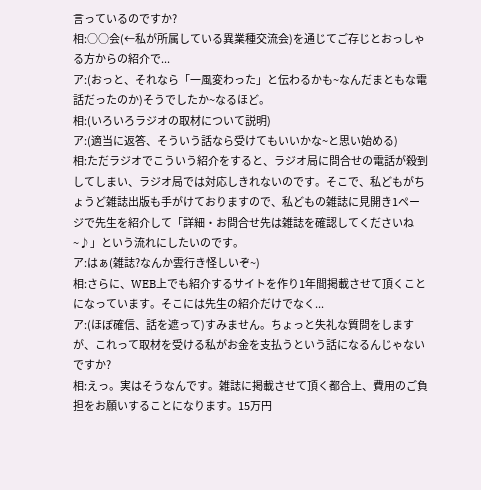言っているのですか?
相:○○会(←私が所属している異業種交流会)を通じてご存じとおっしゃる方からの紹介で...
ア:(おっと、それなら「一風変わった」と伝わるかも~なんだまともな電話だったのか)そうでしたか~なるほど。
相:(いろいろラジオの取材について説明)
ア:(適当に返答、そういう話なら受けてもいいかな~と思い始める)
相:ただラジオでこういう紹介をすると、ラジオ局に問合せの電話が殺到してしまい、ラジオ局では対応しきれないのです。そこで、私どもがちょうど雑誌出版も手がけておりますので、私どもの雑誌に見開き1ページで先生を紹介して「詳細・お問合せ先は雑誌を確認してくださいね~♪」という流れにしたいのです。
ア:はぁ(雑誌?なんか雲行き怪しいぞ~)
相:さらに、WEB上でも紹介するサイトを作り1年間掲載させて頂くことになっています。そこには先生の紹介だけでなく...
ア:(ほぼ確信、話を遮って)すみません。ちょっと失礼な質問をしますが、これって取材を受ける私がお金を支払うという話になるんじゃないですか?
相:えっ。実はそうなんです。雑誌に掲載させて頂く都合上、費用のご負担をお願いすることになります。15万円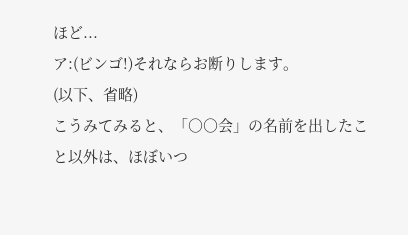ほど...
ア:(ビンゴ!)それならお断りします。
(以下、省略)
こうみてみると、「○○会」の名前を出したこと以外は、ほぼいつ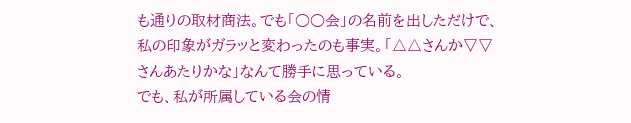も通りの取材商法。でも「○○会」の名前を出しただけで、私の印象がガラッと変わったのも事実。「△△さんか▽▽さんあたりかな」なんて勝手に思っている。
でも、私が所属している会の情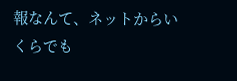報なんて、ネットからいくらでも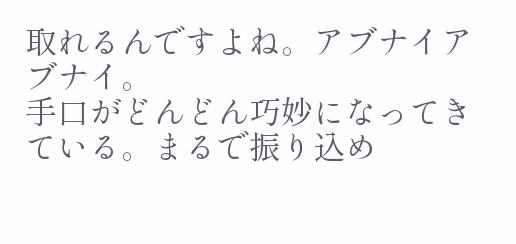取れるんですよね。アブナイアブナイ。
手口がどんどん巧妙になってきている。まるで振り込め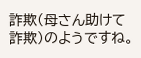詐欺(母さん助けて詐欺)のようですね。